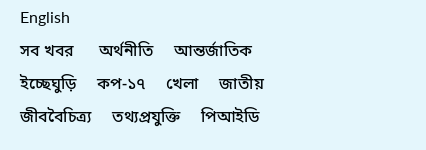English
সব খবর      অর্থনীতি     আন্তর্জাতিক     ইচ্ছেঘুড়ি     কপ-১৭     খেলা     জাতীয়     জীববৈচিত্র্য     তথ্যপ্রযুক্তি     পিআইডি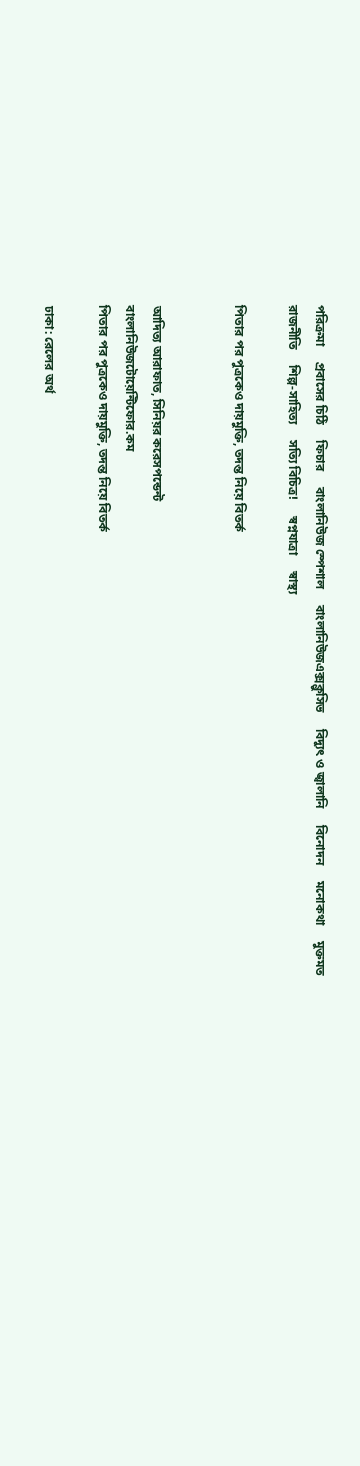পরিক্রমা     প্রবাসের চিঠি     ফিচার     বাংলানিউজ স্পেশাল     বাংলানিউজএক্সক্লুসিভ     বিদ্যুৎ ও জ্বালানি     বিনোদন     মনোকথা     মুক্তমত     রাজনীতি     শিল্প-সাহিত্য     সত‌্যি বিচিত্র!     স্বপ্নযাত্রা     স্বাস্থ্য

পিতার পর পুত্রকেও দায়মুক্তি, তদন্ত নিয়ে বিতর্ক


আদিত্য আরাফাত, সিনিয়র করেসপন্ডেন্ট
বাংলানিউজটোয়েন্টিফোর.কম
পিতার পর পুত্রকেও দায়মুক্তি, তদন্ত নিয়ে বিতর্ক

ঢাকা: রেলের অর্থ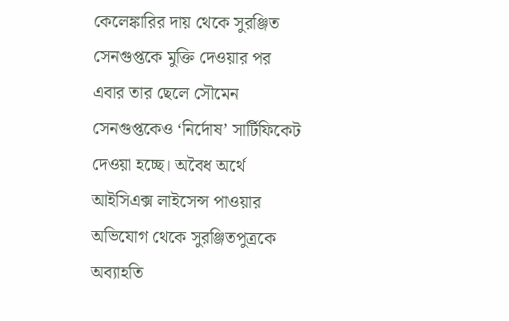কেলেঙ্কারির দায় থেকে সুরঞ্জিত সেনগুপ্তকে মুক্তি দেওয়ার পর এবার তার ছেলে সৌমেন সেনগুপ্তকেও ‘নির্দোষ’ সার্টিফিকেট দেওয়া হচ্ছে। অবৈধ অর্থে আইসিএক্স লাইসেন্স পাওয়ার অভিযোগ থেকে সুরঞ্জিতপুত্রকে অব্যাহতি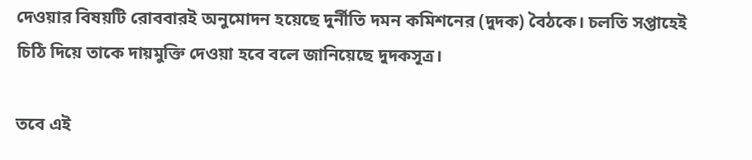দেওয়ার বিষয়টি রোববারই অনুমোদন হয়েছে দুর্নীতি দমন কমিশনের (দুদক) বৈঠকে। চলতি সপ্তাহেই চিঠি দিয়ে তাকে দায়মুক্তি দেওয়া হবে বলে জানিয়েছে দুদকসূত্র।

তবে এই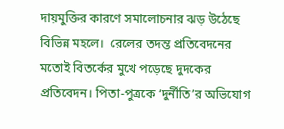দায়মুক্তির কারণে সমালোচনার ঝড় উঠেছে বিভিন্ন মহলে।  রেলের তদন্ত প্রতিবেদনের মতোই বিতর্কের মুখে পড়েছে দুদকের প্রতিবেদন। পিতা-পুত্রকে ‘দুর্নীতি’র অভিযোগ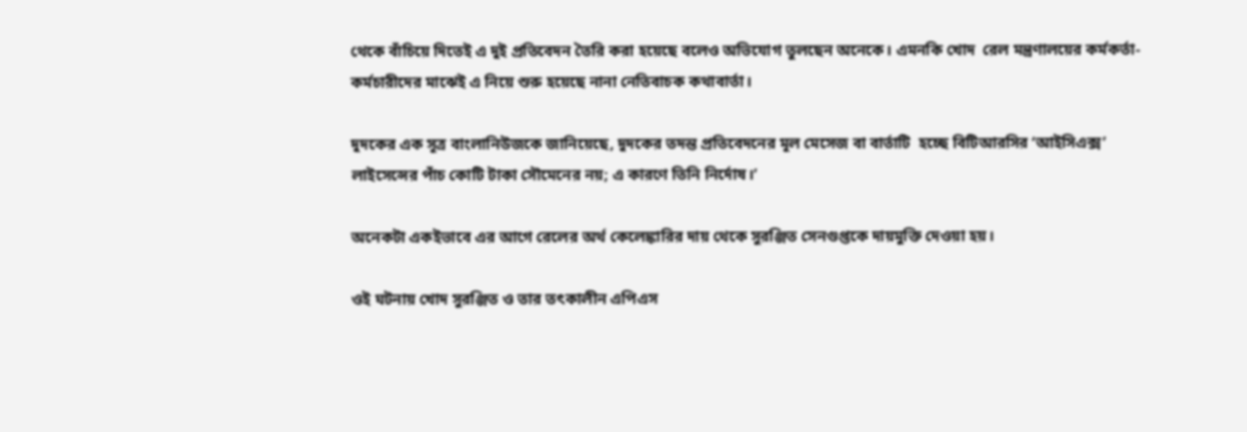থেকে বাঁচিয়ে দিতেই এ দুই প্রতিবেদন তৈরি করা হয়েছে বলেও অভিযোগ তুলছেন অনেকে। এমনকি খোদ  রেল মন্ত্রণালয়ের কর্মকর্তা-কর্মচারীদের মাঝেই এ নিয়ে শুরু হয়েছে নানা নেতিবাচক কথাবার্তা।

দুদকের এক সূত্র বাংলানিউজকে জানিয়েছে, দুদকের তদন্ত প্রতিবেদনের মূল মেসেজ বা বার্তাটি  হচ্ছে বিটিআরসির ‘আইসিএক্স’ লাইসেন্সের পাঁচ কোটি টাকা সৌমেনের নয়; এ কারণে তিনি নির্দোষ।’

অনেকটা একইভাবে এর আগে রেলের অর্থ কেলেঙ্কারির দায় থেকে সুরঞ্জিত সেনগুপ্তকে দায়মুক্তি দেওয়া হয়।

ওই ঘটনায় খোদ সুরঞ্জিত ও তার তৎকালীন এপিএস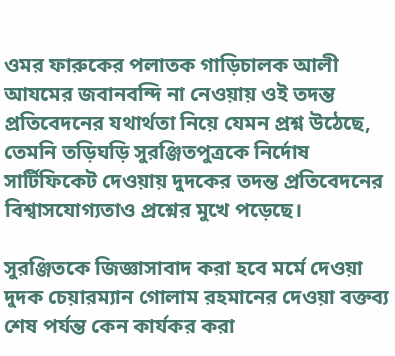ওমর ফারুকের পলাতক গাড়িচালক আলী আযমের জবানবন্দি না নেওয়ায় ওই তদন্ত প্রতিবেদনের যথার্থতা নিয়ে যেমন প্রশ্ন উঠেছে, তেমনি তড়িঘড়ি সুরঞ্জিতপুত্রকে ‌নির্দোষ সার্টিফিকেট দেওয়ায় দুদকের তদন্ত প্রতিবেদনের বিশ্বাসযোগ্যতাও প্রশ্নের মুখে পড়েছে।

সুরঞ্জিতকে জিজ্ঞাসাবাদ করা হবে মর্মে দেওয়া দুদক চেয়ারম্যান গোলাম রহমানের দেওয়া বক্তব্য শেষ পর্যন্ত কেন কার্যকর করা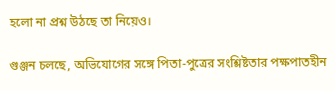হলো না প্রশ্ন উঠছে তা নিয়েও।

গুঞ্জন চলছে, অভিযোগের সঙ্গে পিতা-পুত্রের সংশ্লিষ্টতার পক্ষপাতহীন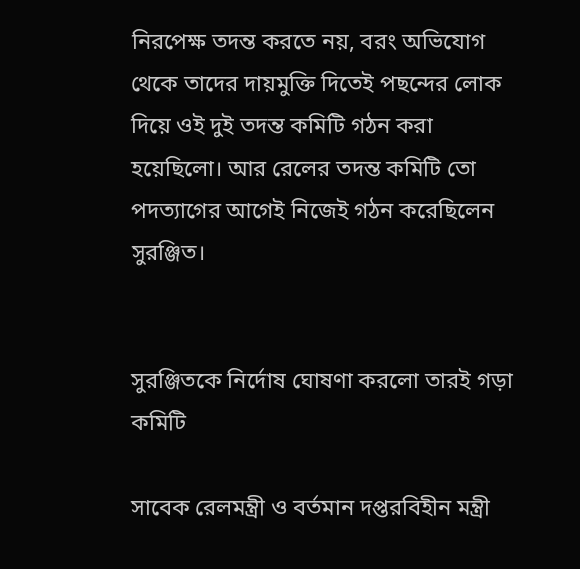নিরপেক্ষ তদন্ত করতে নয়, বরং অভিযোগ থেকে তাদের দায়মুক্তি দিতেই পছন্দের লোক দিয়ে ওই দুই তদন্ত কমিটি গঠন করা হয়েছিলো। আর রেলের তদন্ত কমিটি তো পদত্যাগের আগেই নিজেই গঠন করেছিলেন সুরঞ্জিত।


সুরঞ্জিতকে নির্দোষ ঘোষণা করলো তারই গড়া কমিটি

সাবেক রেলমন্ত্রী ও বর্তমান দপ্তরবিহীন মন্ত্রী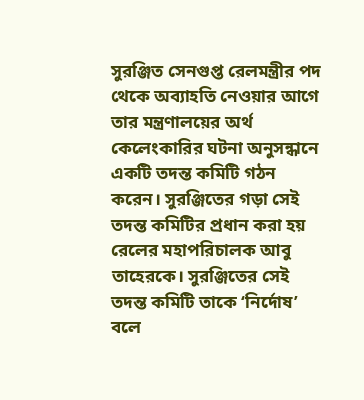সুরঞ্জিত সেনগুপ্ত রেলমন্ত্রীর পদ থেকে অব্যাহতি নেওয়ার আগে তার মন্ত্রণালয়ের অর্থ কেলেংকারির ঘটনা অনুসন্ধানে একটি তদন্ত কমিটি গঠন করেন। সুরঞ্জিতের গড়া সেই তদন্ত কমিটির প্রধান করা হয় রেলের মহাপরিচালক আবু তাহেরকে। সুরঞ্জিতের সেই তদন্ত কমিটি তাকে ‘নির্দোষ’ বলে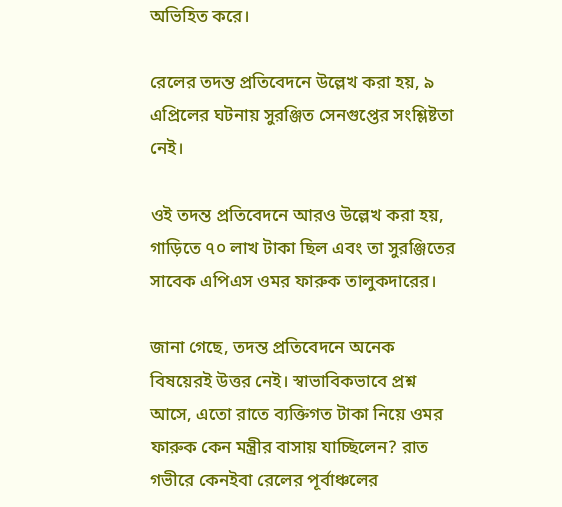অভিহিত করে।

রেলের তদন্ত প্রতিবেদনে উল্লেখ করা হয়, ৯ এপ্রিলের ঘটনায় সুরঞ্জিত সেনগুপ্তের সংশ্লিষ্টতা নেই।

ওই তদন্ত প্রতিবেদনে আরও উল্লেখ করা হয়, গাড়িতে ৭০ লাখ টাকা ছিল এবং তা সুরঞ্জিতের সাবেক এপিএস ওমর ফারুক তালুকদারের।

জানা গেছে, তদন্ত প্রতিবেদনে অনেক বিষয়েরই উত্তর নেই। স্বাভাবিকভাবে প্রশ্ন আসে, এতো রাতে ব্যক্তিগত টাকা নিয়ে ওমর ফারুক কেন মন্ত্রীর বাসায় যাচ্ছিলেন? রাত গভীরে কেনইবা রেলের পূর্বাঞ্চলের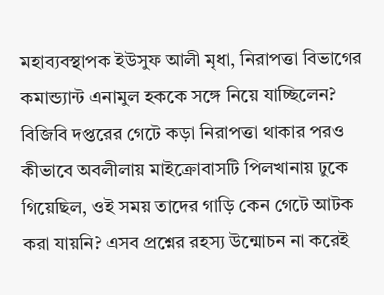মহাব্যবস্থাপক ইউসুফ আলী মৃধা, নিরাপত্তা বিভাগের কমান্ড্যান্ট এনামুল হককে সঙ্গে নিয়ে যাচ্ছিলেন? বিজিবি দপ্তরের গেটে কড়া নিরাপত্তা থাকার পরও কীভাবে অবলীলায় মাইক্রোবাসটি পিলখানায় ঢুকে গিয়েছিল, ওই সময় তাদের গাড়ি কেন গেটে আটক করা যায়নি? এসব প্রশ্নের রহস্য উন্মোচন না করেই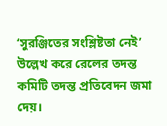‘সুরঞ্জিতের সংশ্লিষ্টতা নেই’ উল্লেখ করে রেলের তদন্ত কমিটি তদন্ত প্রতিবেদন জমা দেয়।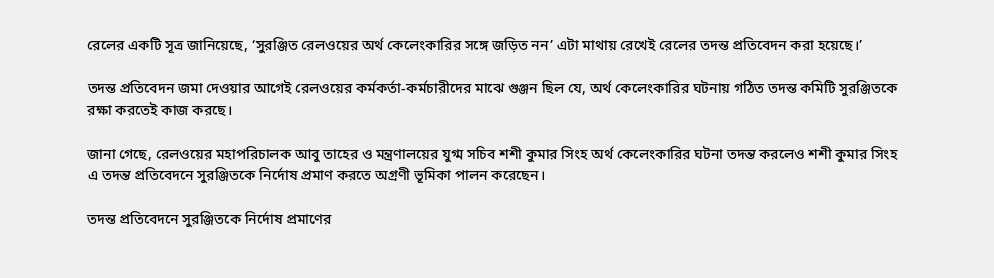রেলের একটি সূত্র জানিয়েছে, ‘সুরঞ্জিত রেলওয়ের অর্থ কেলেংকারির সঙ্গে জড়িত নন’ এটা মাথায় রেখেই রেলের তদন্ত প্রতিবেদন করা হয়েছে।’

তদন্ত প্রতিবেদন জমা দেওয়ার আগেই রেলওয়ের কর্মকর্তা-কর্মচারীদের মাঝে গুঞ্জন ছিল যে, অর্থ কেলেংকারির ঘটনায় গঠিত তদন্ত কমিটি সুরঞ্জিতকে রক্ষা করতেই কাজ করছে।

জানা গেছে, রেলওয়ের মহাপরিচালক আবু তাহের ও মন্ত্রণালয়ের যুগ্ম সচিব শশী কুমার সিংহ অর্থ কেলেংকারির ঘটনা তদন্ত করলেও শশী কুমার সিংহ এ তদন্ত প্রতিবেদনে সুরঞ্জিতকে নির্দোষ প্রমাণ করতে অগ্রণী ভূমিকা পালন করেছেন।

তদন্ত প্রতিবেদনে সুরঞ্জিতকে নির্দোষ প্রমাণের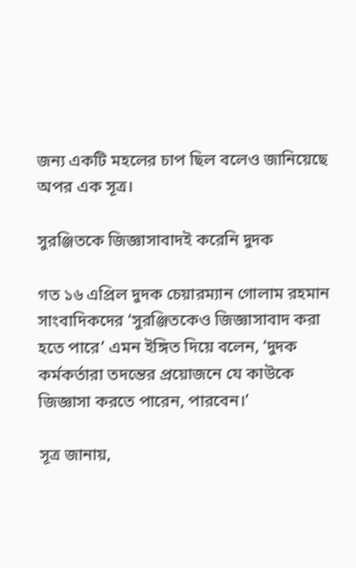জন্য একটি মহলের চাপ ছিল বলেও জানিয়েছে অপর এক সূত্র।

সুরঞ্জিতকে জিজ্ঞাসাবাদই করেনি দুদক

গত ১৬ এপ্রিল দুদক চেয়ারম্যান গোলাম রহমান সাংবাদিকদের ‘সুরঞ্জিতকেও জিজ্ঞাসাবাদ করা হতে পারে’ এমন ইঙ্গিত দিয়ে বলেন, ‘দুদক কর্মকর্তারা তদন্তের প্রয়োজনে যে কাউকে জিজ্ঞাসা করতে পারেন, পারবেন।’

সূত্র জানায়,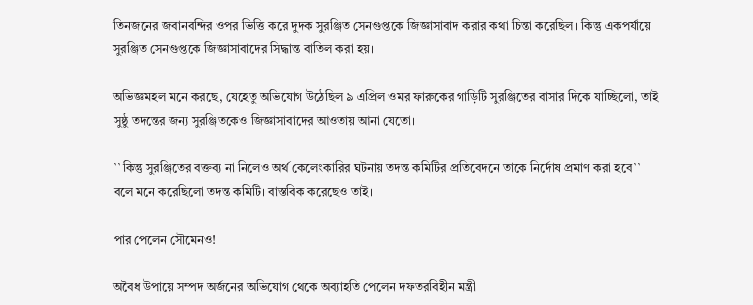তিনজনের জবানবন্দির ওপর ভিত্তি করে দুদক সুরঞ্জিত সেনগুপ্তকে জিজ্ঞাসাবাদ করার কথা চিন্তা করেছিল। কিন্তু একপর্যায়ে সুরঞ্জিত সেনগুপ্তকে জিজ্ঞাসাবাদের সিদ্ধান্ত বাতিল করা হয়।

অভিজ্ঞমহল মনে করছে, যেহেতু অভিযোগ উঠেছিল ৯ এপ্রিল ওমর ফারুকের গাড়িটি সুরঞ্জিতের বাসার দিকে যাচ্ছিলো, তাই সুষ্ঠু তদন্তের জন্য সুরঞ্জিতকেও জিজ্ঞাসাবাদের আওতায় আনা যেতো।

``কিন্তু সুরঞ্জিতের বক্তব্য না নিলেও অর্থ কেলেংকারির ঘটনায় তদন্ত কমিটির প্রতিবেদনে তাকে নির্দোষ প্রমাণ করা হবে`` বলে মনে করেছিলো তদন্ত কমিটি। বাস্তবিক করেছেও তাই।

পার পেলেন সৌমেনও!

অবৈধ উপায়ে সম্পদ অর্জনের অভিযোগ থেকে অব্যাহতি পেলেন দফতরবিহীন মন্ত্রী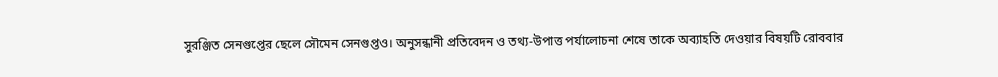সুরঞ্জিত সেনগুপ্তের ছেলে সৌমেন সেনগুপ্তও। অনুসন্ধানী প্রতিবেদন ও তথ্য-উপাত্ত পর্যালোচনা শেষে তাকে অব্যাহতি দেওয়ার বিষয়টি রোববার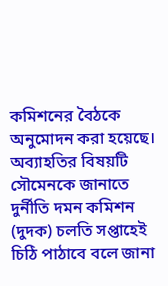কমিশনের বৈঠকে অনুমোদন করা হয়েছে। অব্যাহতির বিষয়টি সৌমেনকে জানাতে দুর্নীতি দমন কমিশন (দুদক) চলতি সপ্তাহেই চিঠি পাঠাবে বলে জানা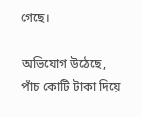গেছে।

অভিযোগ উঠেছে, পাঁচ কোটি টাকা দিয়ে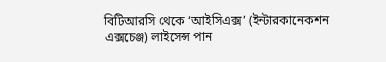বিটিআরসি থেকে ‘আইসিএক্স’ (ইন্টারকানেকশন এক্সচেঞ্জ) লাইসেন্স পান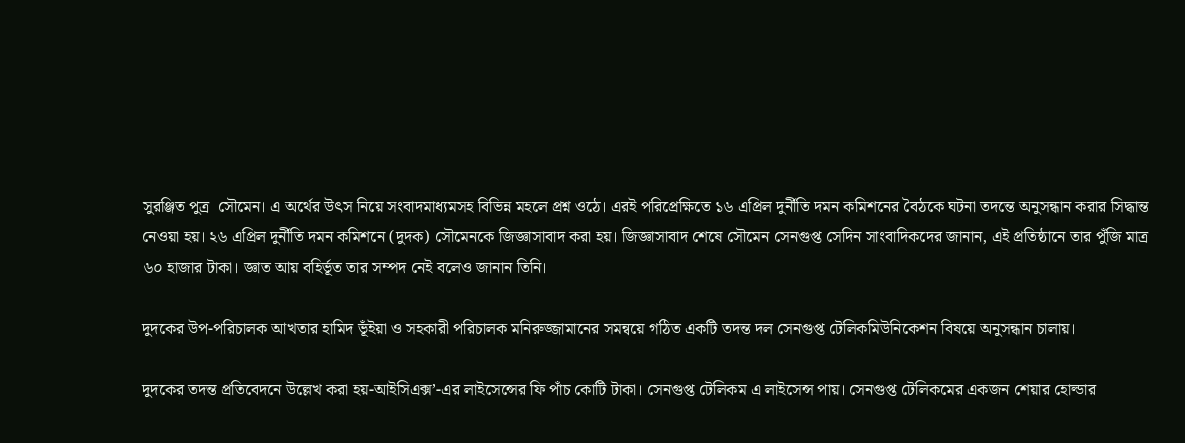সুরঞ্জিত পুত্র  সৌমেন। এ অর্থের উৎস নিয়ে সংবাদমাধ্যমসহ বিভিন্ন মহলে প্রশ্ন ওঠে। এরই পরিপ্রেক্ষিতে ১৬ এপ্রিল দুর্নীতি দমন কমিশনের বৈঠকে ঘটনা তদন্তে অনুসন্ধান করার সিদ্ধান্ত নেওয়া হয়। ২৬ এপ্রিল দুর্নীতি দমন কমিশনে (দুদক) সৌমেনকে জিজ্ঞাসাবাদ করা হয়। জিজ্ঞাসাবাদ শেষে সৌমেন সেনগুপ্ত সেদিন সাংবাদিকদের জানান, এই প্রতিষ্ঠানে তার পুঁজি মাত্র ৬০ হাজার টাকা। জ্ঞাত আয় বহির্ভূত তার সম্পদ নেই বলেও জানান তিনি।

দুদকের উপ-পরিচালক আখতার হামিদ ভূঁইয়া ও সহকারী পরিচালক মনিরুজ্জামানের সমন্বয়ে গঠিত একটি তদন্ত দল সেনগুপ্ত টেলিকমিউনিকেশন বিষয়ে অনুসন্ধান চালায়।

দুদকের তদন্ত প্রতিবেদনে উল্লেখ করা হয়-আইসিএক্স’-এর লাইসেন্সের ফি পাঁচ কোটি টাকা। সেনগুপ্ত টেলিকম এ লাইসেন্স পায়। সেনগুপ্ত টেলিকমের একজন শেয়ার হোল্ডার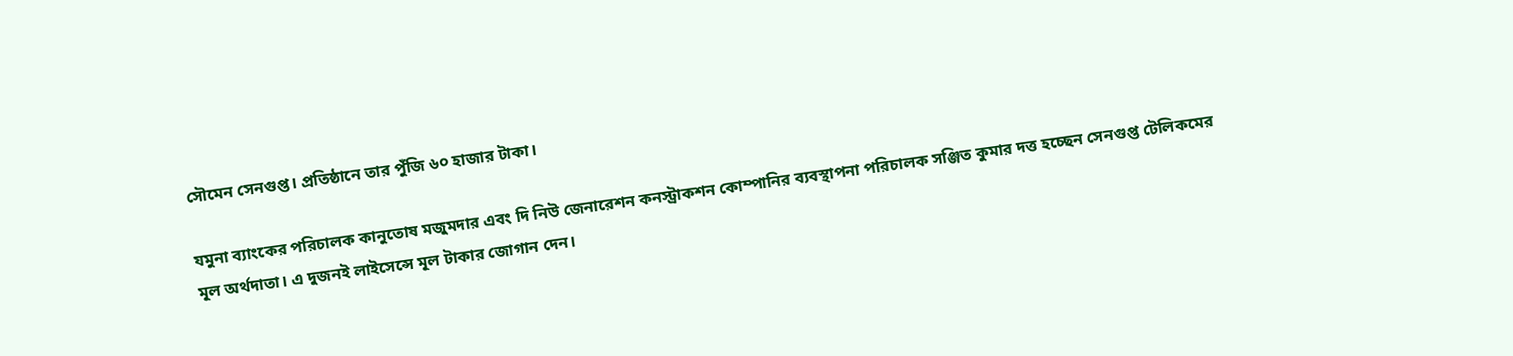সৌমেন সেনগুপ্ত। প্রতিষ্ঠানে তার পুঁজি ৬০ হাজার টাকা।

যমুনা ব্যাংকের পরিচালক কানুতোষ মজুমদার এবং দি নিউ জেনারেশন কনস্ট্রাকশন কোম্পানির ব্যবস্থাপনা পরিচালক সঞ্জিত কুমার দত্ত হচ্ছেন সেনগুপ্ত টেলিকমের মূল অর্থদাতা। এ দুজনই লাইসেন্সে মূল টাকার জোগান দেন।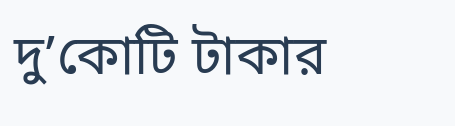দু’কোটি টাকার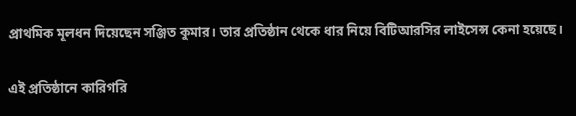প্রাথমিক মূলধন দিয়েছেন সঞ্জিত কুমার। তার প্রতিষ্ঠান থেকে ধার নিয়ে বিটিআরসির লাইসেন্স কেনা হয়েছে।

এই প্রতিষ্ঠানে কারিগরি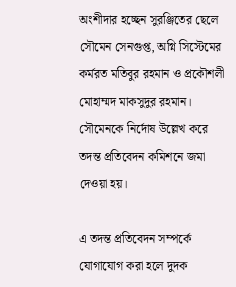অংশীদার হচ্ছেন সুরঞ্জিতের ছেলে সৌমেন সেনগুপ্ত, অগ্নি সিস্টেমের কর্মরত মতিবুর রহমান ও প্রকৌশলী মোহাম্মদ মাকসুদুর রহমান। সৌমেনকে নির্দোষ উল্লেখ করে তদন্ত প্রতিবেদন কমিশনে জমা দেওয়া হয়।

এ তদন্ত প্রতিবেদন সম্পর্কে যোগাযোগ করা হলে দুদক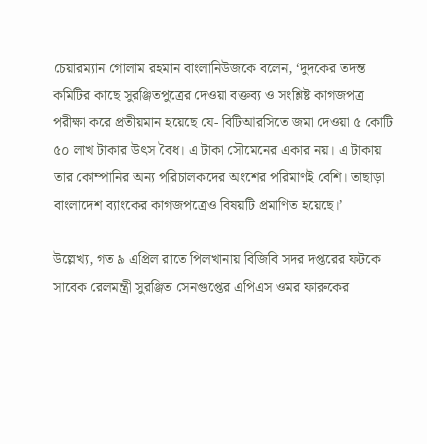চেয়ারম্যান গোলাম রহমান বাংলানিউজকে বলেন, ‘দুদকের তদন্ত কমিটির কাছে সুরঞ্জিতপুত্রের দেওয়া বক্তব্য ও সংশ্লিষ্ট কাগজপত্র পরীক্ষা করে প্রতীয়মান হয়েছে যে- বিটিআরসিতে জমা দেওয়া ৫ কোটি ৫০ লাখ টাকার উৎস বৈধ। এ টাকা সৌমেনের একার নয়। এ টাকায় তার কোম্পানির অন্য পরিচালকদের অংশের পরিমাণই বেশি। তাছাড়া বাংলাদেশ ব্যাংকের কাগজপত্রেও বিষয়টি প্রমাণিত হয়েছে।’

উল্লেখ্য, গত ৯ এপ্রিল রাতে পিলখানায় বিজিবি সদর দপ্তরের ফটকে সাবেক রেলমন্ত্রী সুরঞ্জিত সেনগুপ্তের এপিএস ওমর ফারুকের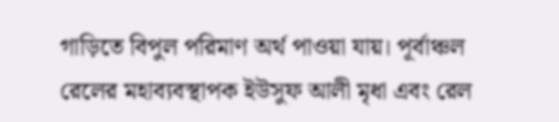গাড়িতে বিপুল পরিমাণ অর্থ পাওয়া যায়। পূর্বাঞ্চল রেলের মহাব্যবস্থাপক ইউসুফ আলী মৃধা এবং রেল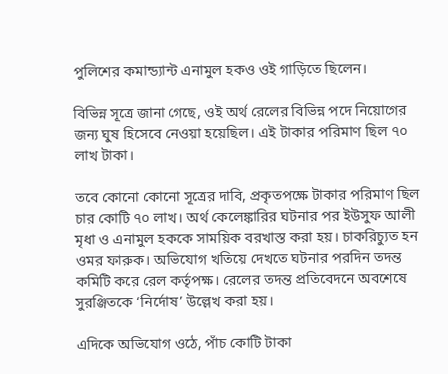পুলিশের কমান্ড্যান্ট এনামুল হকও ওই গাড়িতে ছিলেন।

বিভিন্ন সূত্রে জানা গেছে, ওই অর্থ রেলের বিভিন্ন পদে নিয়োগের জন্য ঘুষ হিসেবে নেওয়া হয়েছিল। এই টাকার পরিমাণ ছিল ৭০ লাখ টাকা।

তবে কোনো কোনো সূত্রের দাবি, প্রকৃতপক্ষে টাকার পরিমাণ ছিল চার কোটি ৭০ লাখ। অর্থ কেলেঙ্কারির ঘটনার পর ইউসুফ আলী মৃধা ও এনামুল হককে সাময়িক বরখাস্ত করা হয়। চাকরিচ্যুত হন ওমর ফারুক। অভিযোগ খতিয়ে দেখতে ঘটনার পরদিন তদন্ত কমিটি করে রেল কর্তৃপক্ষ। রেলের তদন্ত প্রতিবেদনে অবশেষে সুরঞ্জিতকে ‘নির্দোষ’ উল্লেখ করা হয়।

এদিকে অভিযোগ ওঠে, পাঁচ কোটি টাকা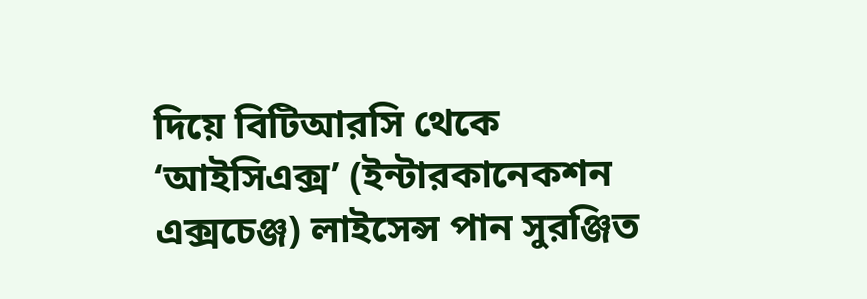দিয়ে বিটিআরসি থেকে ‘আইসিএক্স’ (ইন্টারকানেকশন এক্সচেঞ্জ) লাইসেন্স পান সুরঞ্জিত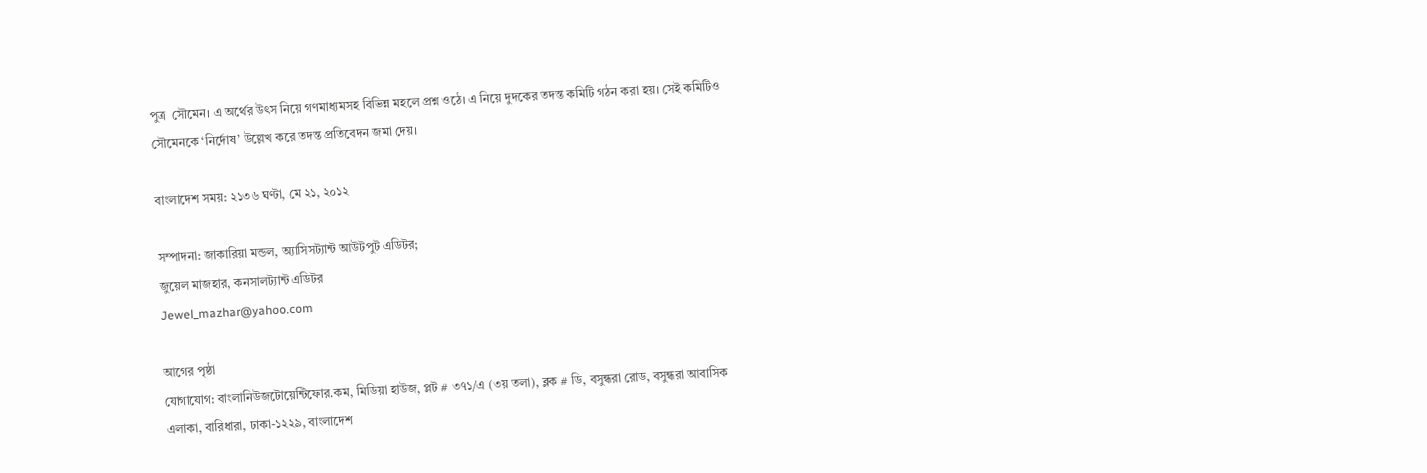পুত্র  সৌমেন। এ অর্থের উৎস নিয়ে গণমাধ্যমসহ বিভিন্ন মহলে প্রশ্ন ওঠে। এ নিয়ে দুদকের তদন্ত কমিটি গঠন করা হয়। সেই কমিটিও সৌমেনকে ‘নির্দোষ’ উল্লেখ করে তদন্ত প্রতিবেদন জমা দেয়।

বাংলাদেশ সময়: ২১৩৬ ঘণ্টা, মে ২১, ২০১২

সম্পাদনা: জাকারিয়া মন্ডল, অ্যাসিসট্যান্ট আউটপুট এডিটর;
জুয়েল মাজহার, কনসালট্যান্ট এডিটর
Jewel_mazhar@yahoo.com

আগের পৃষ্ঠা
যোগাযোগ: বাংলানিউজটোয়েন্টিফোর.কম, মিডিয়া হাউজ, প্লট # ৩৭১/এ (৩য় তলা), ব্লক # ডি, বসুন্ধরা রোড, বসুন্ধরা আবাসিক এলাকা, বারিধারা, ঢাকা-১২২৯, বাংলাদেশ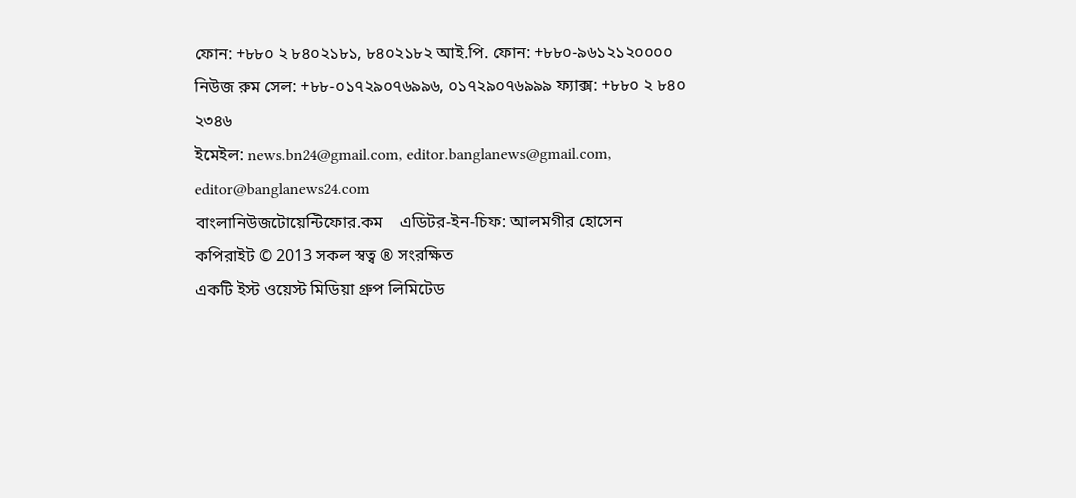ফোন: +৮৮০ ২ ৮৪০২১৮১, ৮৪০২১৮২ আই.পি. ফোন: +৮৮০-৯৬১২১২০০০০ নিউজ রুম সেল: +৮৮-০১৭২৯০৭৬৯৯৬, ০১৭২৯০৭৬৯৯৯ ফ্যাক্স: +৮৮০ ২ ৮৪০ ২৩৪৬
ইমেইল: news.bn24@gmail.com, editor.banglanews@gmail.com, editor@banglanews24.com
বাংলানিউজটোয়েন্টিফোর.কম    এডিটর-ইন-চিফ: আলমগীর হোসেন
কপিরাইট © 2013 সকল স্বত্ব ® সংরক্ষিত
একটি ইস্ট ওয়েস্ট মিডিয়া গ্রুপ লিমিটেড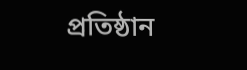প্রতিষ্ঠান